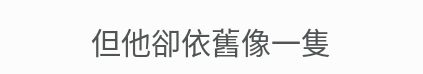但他卻依舊像一隻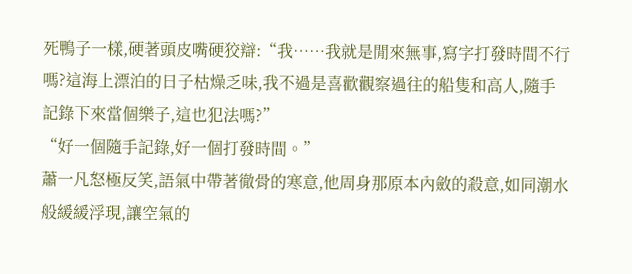死鴨子一樣,硬著頭皮嘴硬狡辯:“我……我就是閒來無事,寫字打發時間不行嗎?這海上漂泊的日子枯燥乏味,我不過是喜歡觀察過往的船隻和高人,隨手記錄下來當個樂子,這也犯法嗎?”
“好一個隨手記錄,好一個打發時間。”
蕭一凡怒極反笑,語氣中帶著徹骨的寒意,他周身那原本內斂的殺意,如同潮水般緩緩浮現,讓空氣的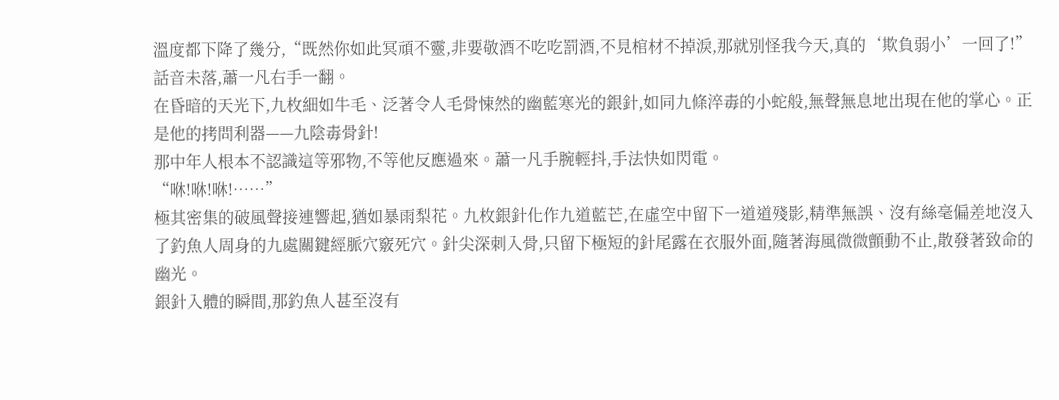溫度都下降了幾分,“既然你如此冥頑不靈,非要敬酒不吃吃罰酒,不見棺材不掉淚,那就別怪我今天,真的‘欺負弱小’一回了!”
話音未落,蕭一凡右手一翻。
在昏暗的天光下,九枚細如牛毛、泛著令人毛骨悚然的幽藍寒光的銀針,如同九條淬毒的小蛇般,無聲無息地出現在他的掌心。正是他的拷問利器——九陰毒骨針!
那中年人根本不認識這等邪物,不等他反應過來。蕭一凡手腕輕抖,手法快如閃電。
“咻!咻!咻!……”
極其密集的破風聲接連響起,猶如暴雨梨花。九枚銀針化作九道藍芒,在虛空中留下一道道殘影,精準無誤、沒有絲毫偏差地沒入了釣魚人周身的九處關鍵經脈穴竅死穴。針尖深刺入骨,只留下極短的針尾露在衣服外面,隨著海風微微顫動不止,散發著致命的幽光。
銀針入體的瞬間,那釣魚人甚至沒有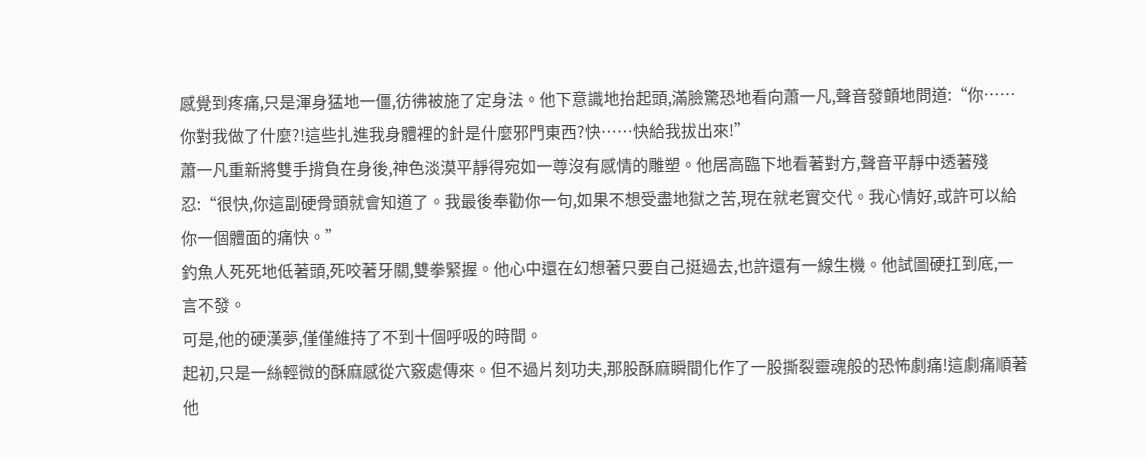感覺到疼痛,只是渾身猛地一僵,彷彿被施了定身法。他下意識地抬起頭,滿臉驚恐地看向蕭一凡,聲音發顫地問道:“你……你對我做了什麼?!這些扎進我身體裡的針是什麼邪門東西?快……快給我拔出來!”
蕭一凡重新將雙手揹負在身後,神色淡漠平靜得宛如一尊沒有感情的雕塑。他居高臨下地看著對方,聲音平靜中透著殘忍:“很快,你這副硬骨頭就會知道了。我最後奉勸你一句,如果不想受盡地獄之苦,現在就老實交代。我心情好,或許可以給你一個體面的痛快。”
釣魚人死死地低著頭,死咬著牙關,雙拳緊握。他心中還在幻想著只要自己挺過去,也許還有一線生機。他試圖硬扛到底,一言不發。
可是,他的硬漢夢,僅僅維持了不到十個呼吸的時間。
起初,只是一絲輕微的酥麻感從穴竅處傳來。但不過片刻功夫,那股酥麻瞬間化作了一股撕裂靈魂般的恐怖劇痛!這劇痛順著他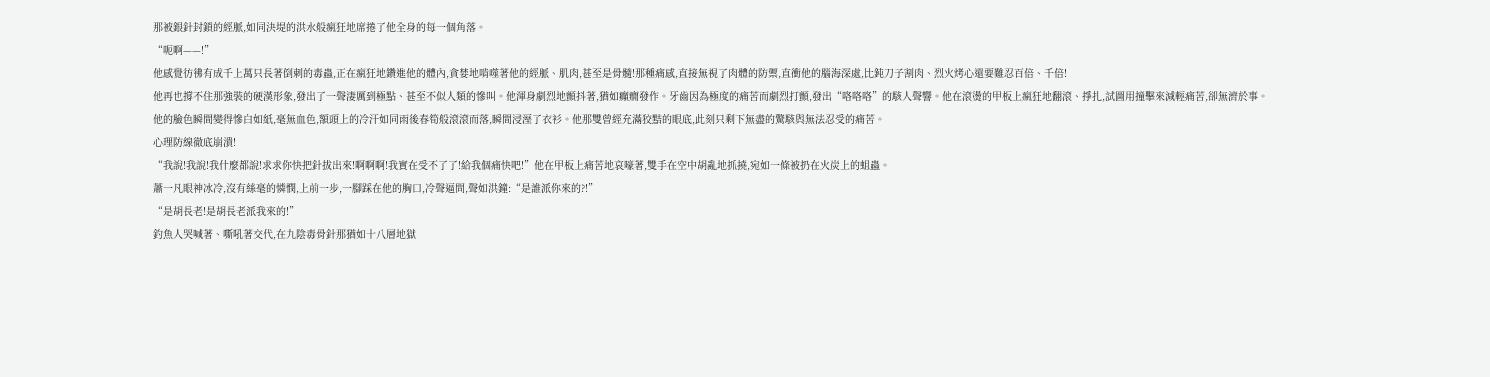那被銀針封鎖的經脈,如同決堤的洪水般瘋狂地席捲了他全身的每一個角落。
“呃啊——!”
他感覺彷彿有成千上萬只長著倒刺的毒蟲,正在瘋狂地鑽進他的體內,貪婪地啃噬著他的經脈、肌肉,甚至是骨髓!那種痛感,直接無視了肉體的防禦,直衝他的腦海深處,比鈍刀子割肉、烈火烤心還要難忍百倍、千倍!
他再也撐不住那強裝的硬漢形象,發出了一聲淒厲到極點、甚至不似人類的慘叫。他渾身劇烈地顫抖著,猶如癲癇發作。牙齒因為極度的痛苦而劇烈打顫,發出“咯咯咯”的駭人聲響。他在滾燙的甲板上瘋狂地翻滾、掙扎,試圖用撞擊來減輕痛苦,卻無濟於事。
他的臉色瞬間變得慘白如紙,毫無血色,額頭上的冷汗如同雨後春筍般滾滾而落,瞬間浸溼了衣衫。他那雙曾經充滿狡黠的眼底,此刻只剩下無盡的驚駭與無法忍受的痛苦。
心理防線徹底崩潰!
“我說!我說!我什麼都說!求求你快把針拔出來!啊啊啊!我實在受不了了!給我個痛快吧!”他在甲板上痛苦地哀嚎著,雙手在空中胡亂地抓撓,宛如一條被扔在火炭上的蛆蟲。
蕭一凡眼神冰冷,沒有絲毫的憐憫,上前一步,一腳踩在他的胸口,冷聲逼問,聲如洪鐘:“是誰派你來的?!”
“是胡長老!是胡長老派我來的!”
釣魚人哭喊著、嘶吼著交代,在九陰毒骨針那猶如十八層地獄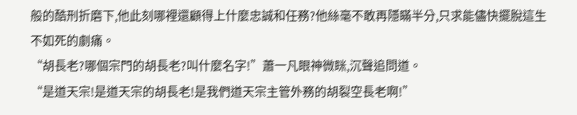般的酷刑折磨下,他此刻哪裡還顧得上什麼忠誠和任務?他絲毫不敢再隱瞞半分,只求能儘快擺脫這生不如死的劇痛。
“胡長老?哪個宗門的胡長老?叫什麼名字!”蕭一凡眼神微眯,沉聲追問道。
“是道天宗!是道天宗的胡長老!是我們道天宗主管外務的胡裂空長老啊!”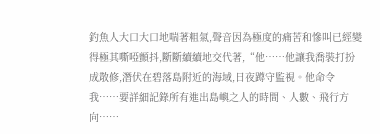釣魚人大口大口地喘著粗氣,聲音因為極度的痛苦和慘叫已經變得極其嘶啞顫抖,斷斷續續地交代著,“他……他讓我喬裝打扮成散修,潛伏在碧落島附近的海域,日夜蹲守監視。他命令我……要詳細記錄所有進出島嶼之人的時間、人數、飛行方向……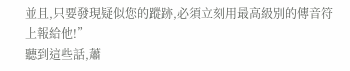並且,只要發現疑似您的蹤跡,必須立刻用最高級別的傳音符上報給他!”
聽到這些話,蕭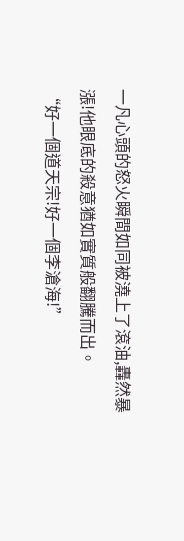一凡心頭的怒火瞬間如同被澆上了滾油,轟然暴漲!他眼底的殺意猶如實質般翻騰而出。
“好一個道天宗!好一個李滄海!”